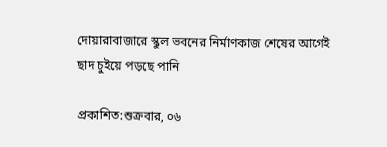দোয়ারাবাজারে স্কুল ভবনের নির্মাণকাজ শেষের আগেই ছাদ চুইয়ে পড়ছে পানি

প্রকাশিত:শুক্রবার, ০৬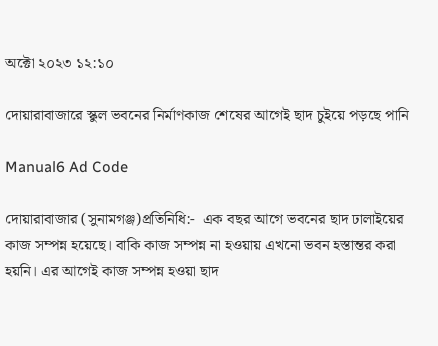অক্টো ২০২৩ ১২:১০

দোয়ারাবাজারে স্কুল ভবনের নির্মাণকাজ শেষের আগেই ছাদ চুইয়ে পড়ছে পানি

Manual6 Ad Code

দোয়ারাবাজার (সুনামগঞ্জ)প্রতিনিধি:-  এক বছর আগে ভবনের ছাদ ঢালাইয়ের কাজ সম্পন্ন হয়েছে। বাকি কাজ সম্পন্ন না হওয়ায় এখনো ভবন হস্তান্তর করা হয়নি। এর আগেই কাজ সম্পন্ন হওয়া ছাদ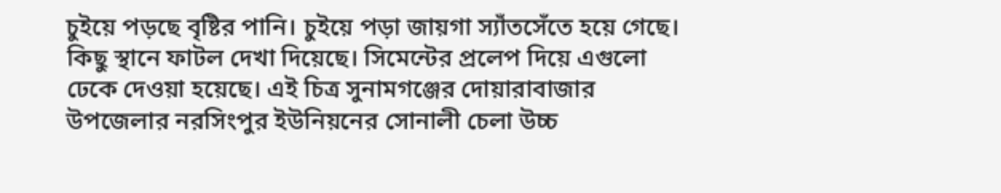চুইয়ে পড়ছে বৃষ্টির পানি। চুইয়ে পড়া জায়গা স্যাঁতসেঁতে হয়ে গেছে। কিছু স্থানে ফাটল দেখা দিয়েছে। সিমেন্টের প্রলেপ দিয়ে এগুলো ঢেকে দেওয়া হয়েছে। এই চিত্র সুনামগঞ্জের দোয়ারাবাজার উপজেলার নরসিংপুর ইউনিয়নের সোনালী চেলা উচ্চ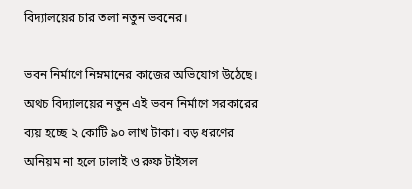বিদ্যালয়ের চার তলা নতুন ভবনের।

ভবন নির্মাণে নিম্নমানের কাজের অভিযোগ উঠেছে। অথচ বিদ্যালয়ের নতুন এই ভবন নির্মাণে সরকারের ব্যয় হচ্ছে ২ কোটি ৯০ লাখ টাকা। বড় ধরণের অনিয়ম না হলে ঢালাই ও রুফ টাইসল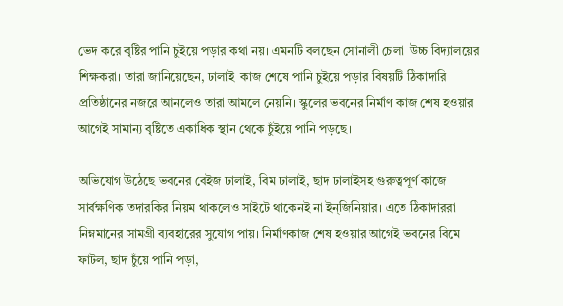ভেদ করে বৃষ্টির পানি চুইয়ে পড়ার কথা নয়। এমনটি বলছেন সোনালী চেলা  উচ্চ বিদ্যালয়ের শিক্ষকরা। তারা জানিয়েছেন, ঢালাই  কাজ শেষে পানি চুইয়ে পড়ার বিষয়টি ঠিকাদারি প্রতিষ্ঠানের নজরে আনলেও তারা আমলে নেয়নি। স্কুলের ভবনের নির্মাণ কাজ শেষ হওয়ার আগেই সামান্য বৃষ্টিতে একাধিক স্থান থেকে চুঁইয়ে পানি পড়ছে।

অভিযোগ উঠেছে ভবনের বেইজ ঢালাই, বিম ঢালাই, ছাদ ঢালাইসহ গুরুত্বপূর্ণ কাজে সার্বক্ষণিক তদারকির নিয়ম থাকলেও সাইটে থাকেনই না ইন্জিনিয়ার। এতে ঠিকাদাররা নিম্নমানের সামগ্রী ব্যবহারের সুযোগ পায়। নির্মাণকাজ শেষ হওয়ার আগেই ভবনের বিমে ফাটল, ছাদ চুঁয়ে পানি পড়া,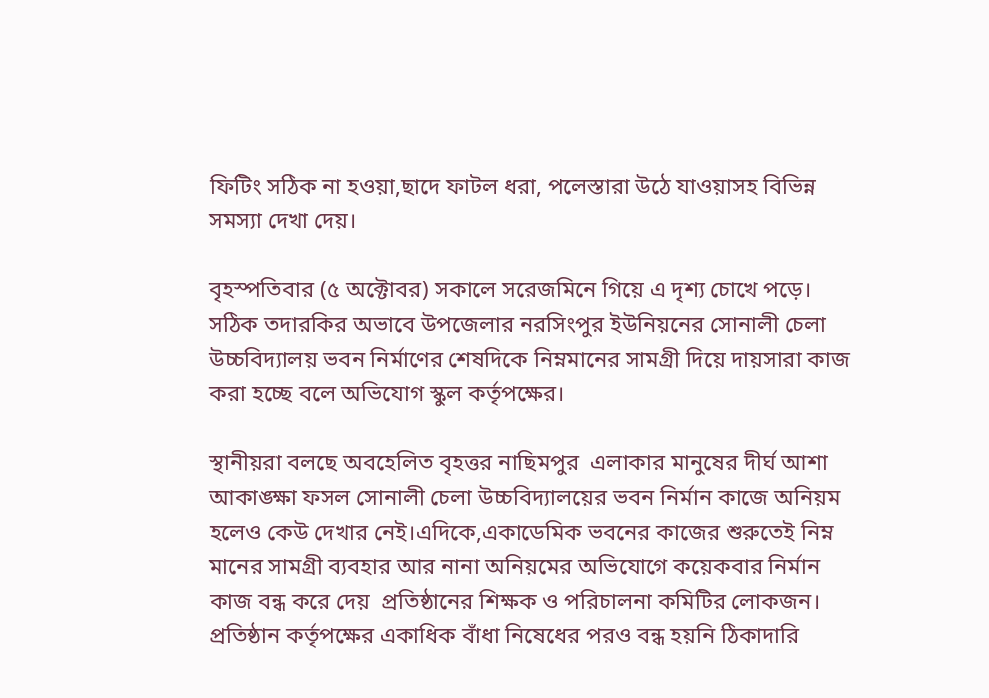ফিটিং সঠিক না হওয়া,ছাদে ফাটল ধরা, পলেস্তারা উঠে যাওয়াসহ বিভিন্ন সমস্যা দেখা দেয়।

বৃহস্পতিবার (৫ অক্টোবর) সকালে সরেজমিনে গিয়ে এ দৃশ্য চোখে পড়ে। সঠিক তদারকির অভাবে উপজেলার নরসিংপুর ইউনিয়নের সোনালী চেলা উচ্চবিদ্যালয় ভবন নির্মাণের শেষদিকে নিম্নমানের সামগ্রী দিয়ে দায়সারা কাজ করা হচ্ছে বলে অভিযোগ স্কুল কর্তৃপক্ষের।

স্থানীয়রা বলছে অবহেলিত বৃহত্তর নাছিমপুর  এলাকার মানুষের দীর্ঘ আশা আকাঙ্ক্ষা ফসল সোনালী চেলা উচ্চবিদ্যালয়ের ভবন নির্মান কাজে অনিয়ম হলেও কেউ দেখার নেই।এদিকে,একাডেমিক ভবনের কাজের শুরুতেই নিম্ন মানের সামগ্রী ব্যবহার আর নানা অনিয়মের অভিযোগে কয়েকবার নির্মান কাজ বন্ধ করে দেয়  প্রতিষ্ঠানের শিক্ষক ও পরিচালনা কমিটির লোকজন। প্রতিষ্ঠান কর্তৃপক্ষের একাধিক বাঁধা নিষেধের পরও বন্ধ হয়নি ঠিকাদারি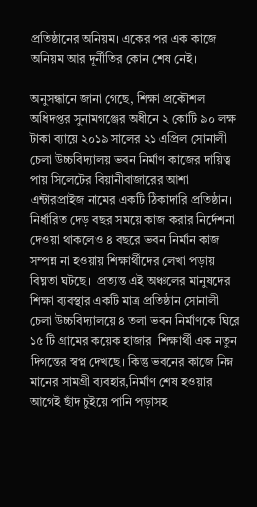প্রতিষ্ঠানের অনিয়ম। একের পর এক কাজে অনিয়ম আর দূর্নীতির কোন শেষ নেই।

অনুসন্ধানে জানা গেছে, শিক্ষা প্রকৌশল অধিদপ্তর সুনামগঞ্জের অধীনে ২ কোটি ৯০ লক্ষ টাকা ব্যায়ে ২০১৯ সালের ২১ এপ্রিল সোনালী চেলা উচ্চবিদ্যালয় ভবন নির্মাণ কাজের দায়িত্ব পায় সিলেটের বিয়ানীবাজারের আশা এন্টারপ্রাইজ নামের একটি ঠিকাদারি প্রতিষ্ঠান। নির্ধারিত দেড় বছর সময়ে কাজ করার নির্দেশনা দেওয়া থাকলেও ৪ বছরে ভবন নির্মান কাজ সম্পন্ন না হওয়ায় শিক্ষার্থীদের লেখা পড়ায় বিঘ্নতা ঘটছে।  প্রত্যন্ত এই অঞ্চলের মানুষদের শিক্ষা ব্যবস্থার একটি মাত্র প্রতিষ্ঠান সোনালী চেলা উচ্চবিদ্যালয়ে ৪ তলা ভবন নির্মাণকে ঘিরে ১৫ টি গ্রামের কয়েক হাজার  শিক্ষার্থী এক নতুন দিগন্তের স্বপ্ন দেখছে। কিন্তু ভবনের কাজে নিম্ন মানের সামগ্রী ব্যবহার,নির্মাণ শেষ হওয়ার আগেই ছাঁদ চুইয়ে পানি পড়াসহ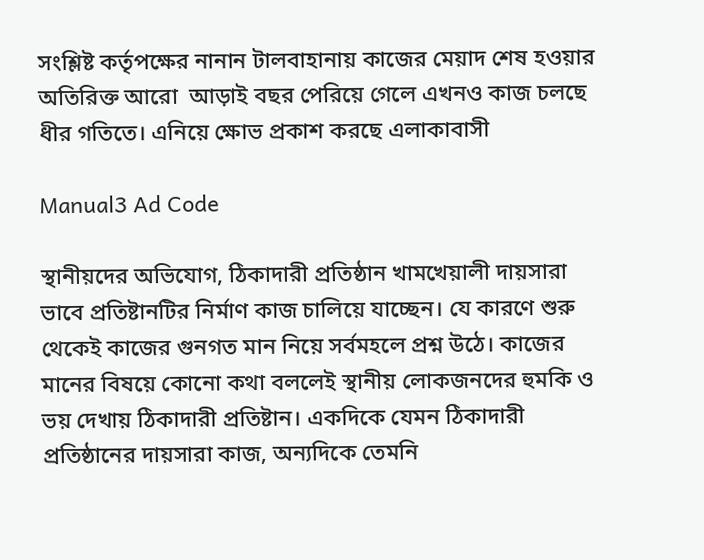সংশ্লিষ্ট কর্তৃপক্ষের নানান টালবাহানায় কাজের মেয়াদ শেষ হওয়ার অতিরিক্ত আরো  আড়াই বছর পেরিয়ে গেলে এখনও কাজ চলছে ধীর গতিতে। এনিয়ে ক্ষোভ প্রকাশ করছে এলাকাবাসী

Manual3 Ad Code

স্থানীয়দের অভিযোগ, ঠিকাদারী প্রতিষ্ঠান খামখেয়ালী দায়সারা ভাবে প্রতিষ্টানটির নির্মাণ কাজ চালিয়ে যাচ্ছেন। যে কারণে শুরু থেকেই কাজের গুনগত মান নিয়ে সর্বমহলে প্রশ্ন উঠে। কাজের মানের বিষয়ে কোনো কথা বললেই স্থানীয় লোকজনদের হুমকি ও ভয় দেখায় ঠিকাদারী প্রতিষ্টান। একদিকে যেমন ঠিকাদারী প্রতিষ্ঠানের দায়সারা কাজ, অন্যদিকে তেমনি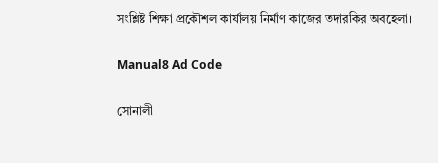সংশ্লিষ্ট শিক্ষা প্রকৌশল কার্যালয় নির্মাণ কাজের তদারকির অবহেলা।

Manual8 Ad Code

সোনালী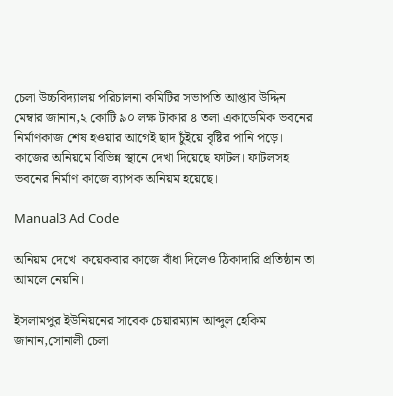চেলা উচ্চবিদ্যালয় পরিচালনা কমিটির সভাপতি আপ্তাব উদ্দিন মেম্বার জানান,২ কোটি ৯০ লক্ষ টাকার ৪ তলা একাডেমিক ভবনের নির্মাণকাজ শেষ হওয়ার আগেই ছাদ চুঁইয়ে বৃষ্টির পানি পড়ে। কাজের অনিয়মে বিভিন্ন স্থানে দেখা দিয়েছে ফাটল। ফাটলসহ ভবনের নির্মাণ কাজে ব্যাপক অনিয়ম হয়েছে।

Manual3 Ad Code

অনিয়ম দেখে  কয়েকবার কাজে বাঁধা দিলেও ঠিকাদারি প্রতিষ্ঠান তা আমলে নেয়নি।

ইসলামপুর ইউনিয়নের সাবেক চেয়ারম্যান আব্দুল হেকিম জানান,সোনালী চেলা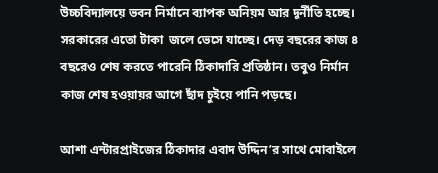উচ্চবিদ্যালয়ে ভবন নির্মানে ব্যাপক অনিয়ম আর দূর্নীতি হচ্ছে। সরকারের এতো টাকা  জলে ভেসে যাচ্ছে। দেড় বছরের কাজ ৪ বছরেও শেষ করতে পারেনি ঠিকাদারি প্রতিষ্ঠান। তবুও নির্মান কাজ শেষ হওয়ায়র আগে ছাঁদ চুইয়ে পানি পড়ছে।

আশা এন্টারপ্রাইজের ঠিকাদার এবাদ উদ্দিন’র সাথে মোবাইলে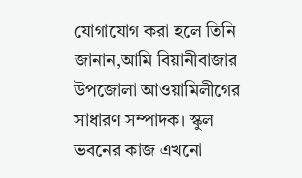যোগাযোগ করা হলে তিনি জানান,আমি বিয়ানীবাজার উপজোলা আওয়ামিলীগের সাধারণ সম্পাদক। স্কুল ভবনের কাজ এখনো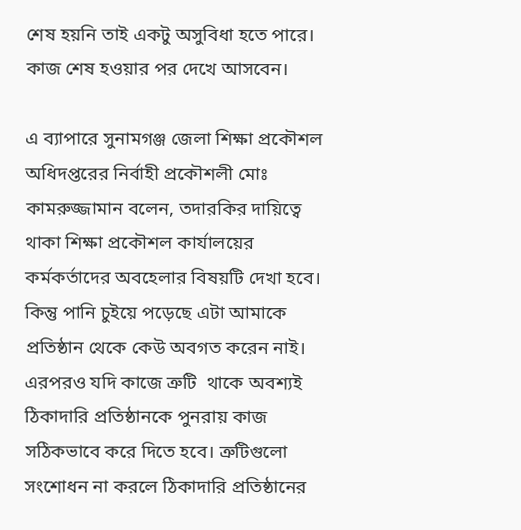শেষ হয়নি তাই একটু অসুবিধা হতে পারে। কাজ শেষ হওয়ার পর দেখে আসবেন।

এ ব্যাপারে সুনামগঞ্জ জেলা শিক্ষা প্রকৌশল অধিদপ্তরের নির্বাহী প্রকৌশলী মোঃ কামরুজ্জামান বলেন, তদারকির দায়িত্বে থাকা শিক্ষা প্রকৌশল কার্যালয়ের কর্মকর্তাদের অবহেলার বিষয়টি দেখা হবে। কিন্তু পানি চুইয়ে পড়েছে এটা আমাকে প্রতিষ্ঠান থেকে কেউ অবগত করেন নাই। এরপরও যদি কাজে ত্রুটি  থাকে অবশ্যই ঠিকাদারি প্রতিষ্ঠানকে পুনরায় কাজ সঠিকভাবে করে দিতে হবে। ত্রুটিগুলো সংশোধন না করলে ঠিকাদারি প্রতিষ্ঠানের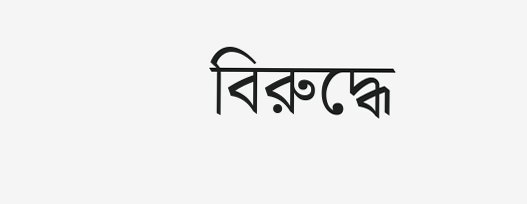বিরুদ্ধে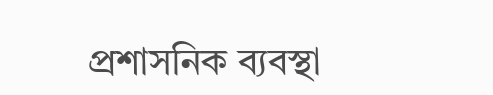প্রশাসনিক ব্যবস্থা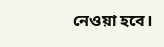নেওয়া হবে।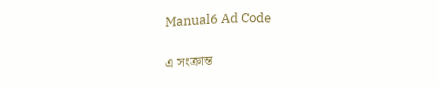Manual6 Ad Code

এ সংক্রান্ত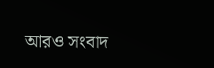আরও সংবাদ